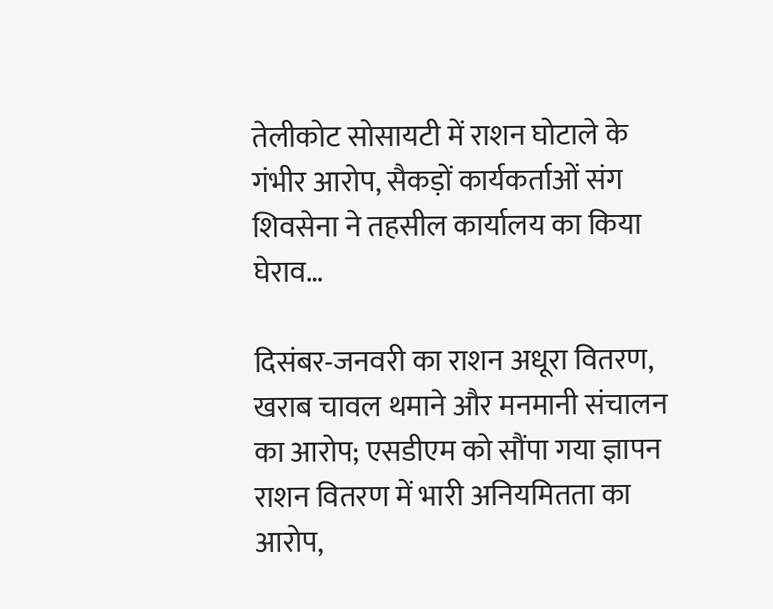तेलीकोट सोसायटी में राशन घोटाले के गंभीर आरोप, सैकड़ों कार्यकर्ताओं संग शिवसेना ने तहसील कार्यालय का किया घेराव…

दिसंबर-जनवरी का राशन अधूरा वितरण, खराब चावल थमाने और मनमानी संचालन का आरोप; एसडीएम को सौंपा गया ज्ञापन
राशन वितरण में भारी अनियमितता का आरोप,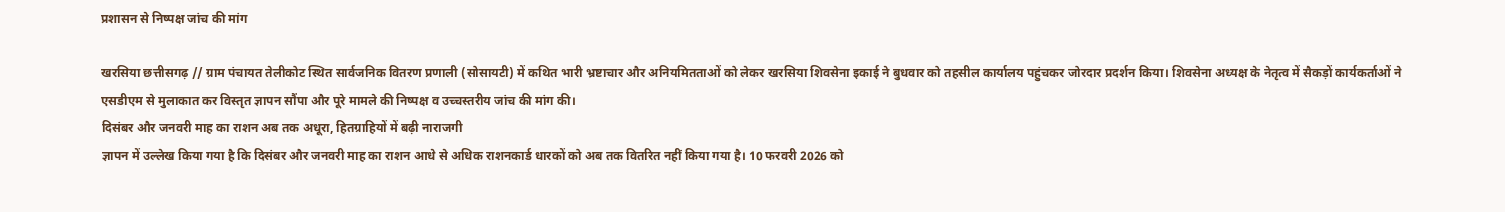प्रशासन से निष्पक्ष जांच की मांग

खरसिया छत्तीसगढ़ // ग्राम पंचायत तेलीकोट स्थित सार्वजनिक वितरण प्रणाली (सोसायटी) में कथित भारी भ्रष्टाचार और अनियमितताओं को लेकर खरसिया शिवसेना इकाई ने बुधवार को तहसील कार्यालय पहुंचकर जोरदार प्रदर्शन किया। शिवसेना अध्यक्ष के नेतृत्व में सैकड़ों कार्यकर्ताओं ने एसडीएम से मुलाकात कर विस्तृत ज्ञापन सौंपा और पूरे मामले की निष्पक्ष व उच्चस्तरीय जांच की मांग की।
दिसंबर और जनवरी माह का राशन अब तक अधूरा, हितग्राहियों में बढ़ी नाराजगी
ज्ञापन में उल्लेख किया गया है कि दिसंबर और जनवरी माह का राशन आधे से अधिक राशनकार्ड धारकों को अब तक वितरित नहीं किया गया है। 10 फरवरी 2026 को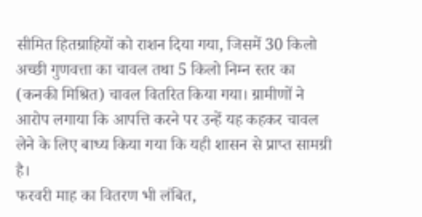सीमित हितग्राहियों को राशन दिया गया, जिसमें 30 किलो अच्छी गुणवत्ता का चावल तथा 5 किलो निम्न स्तर का (कनकी मिश्रित) चावल वितरित किया गया। ग्रामीणों ने आरोप लगाया कि आपत्ति करने पर उन्हें यह कहकर चावल लेने के लिए बाध्य किया गया कि यही शासन से प्राप्त सामग्री है।
फरवरी माह का वितरण भी लंबित,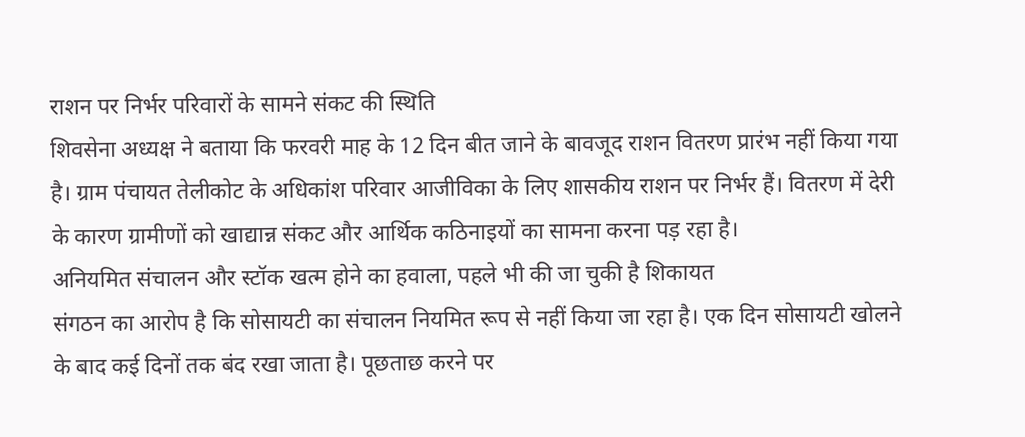राशन पर निर्भर परिवारों के सामने संकट की स्थिति
शिवसेना अध्यक्ष ने बताया कि फरवरी माह के 12 दिन बीत जाने के बावजूद राशन वितरण प्रारंभ नहीं किया गया है। ग्राम पंचायत तेलीकोट के अधिकांश परिवार आजीविका के लिए शासकीय राशन पर निर्भर हैं। वितरण में देरी के कारण ग्रामीणों को खाद्यान्न संकट और आर्थिक कठिनाइयों का सामना करना पड़ रहा है।
अनियमित संचालन और स्टॉक खत्म होने का हवाला, पहले भी की जा चुकी है शिकायत
संगठन का आरोप है कि सोसायटी का संचालन नियमित रूप से नहीं किया जा रहा है। एक दिन सोसायटी खोलने के बाद कई दिनों तक बंद रखा जाता है। पूछताछ करने पर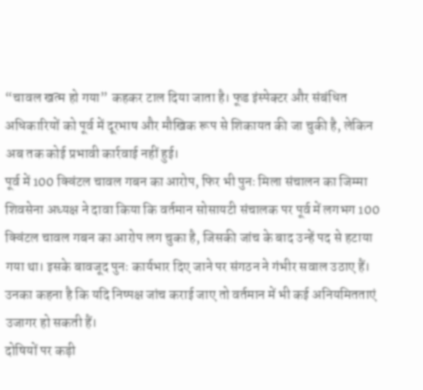“चावल खत्म हो गया” कहकर टाल दिया जाता है। फूड इंस्पेक्टर और संबंधित अधिकारियों को पूर्व में दूरभाष और मौखिक रूप से शिकायत की जा चुकी है, लेकिन अब तक कोई प्रभावी कार्रवाई नहीं हुई।
पूर्व में 100 क्विंटल चावल गबन का आरोप, फिर भी पुनः मिला संचालन का जिम्मा
शिवसेना अध्यक्ष ने दावा किया कि वर्तमान सोसायटी संचालक पर पूर्व में लगभग 100 क्विंटल चावल गबन का आरोप लग चुका है, जिसकी जांच के बाद उन्हें पद से हटाया गया था। इसके बावजूद पुनः कार्यभार दिए जाने पर संगठन ने गंभीर सवाल उठाए हैं। उनका कहना है कि यदि निष्पक्ष जांच कराई जाए तो वर्तमान में भी कई अनियमितताएं उजागर हो सकती हैं।
दोषियों पर कड़ी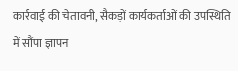कार्रवाई की चेतावनी, सैकड़ों कार्यकर्ताओं की उपस्थिति में सौंपा ज्ञापन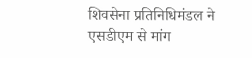शिवसेना प्रतिनिधिमंडल ने एसडीएम से मांग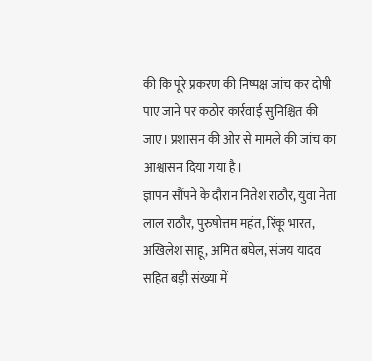की कि पूरे प्रकरण की निष्पक्ष जांच कर दोषी पाए जाने पर कठोर कार्रवाई सुनिश्चित की जाए। प्रशासन की ओर से मामले की जांच का आश्वासन दिया गया है।
ज्ञापन सौंपने के दौरान नितेश राठौर, युवा नेता लाल राठौर, पुरुषोत्तम महंत, रिंकू भारत, अखिलेश साहू, अमित बघेल, संजय यादव सहित बड़ी संख्या में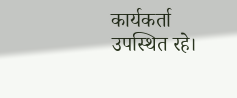कार्यकर्ता उपस्थित रहे।